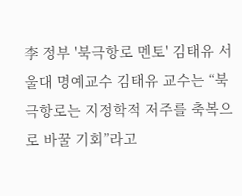李 정부 '북극항로 멘토' 김태유 서울대 명예교수 김태유 교수는 “북극항로는 지정학적 저주를 축복으로 바꿀 기회”라고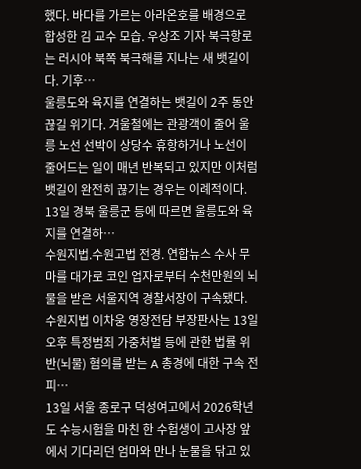했다. 바다를 가르는 아라온호를 배경으로 합성한 김 교수 모습. 우상조 기자 북극항로는 러시아 북쪽 북극해를 지나는 새 뱃길이다. 기후…
울릉도와 육지를 연결하는 뱃길이 2주 동안 끊길 위기다. 겨울철에는 관광객이 줄어 울릉 노선 선박이 상당수 휴항하거나 노선이 줄어드는 일이 매년 반복되고 있지만 이처럼 뱃길이 완전히 끊기는 경우는 이례적이다. 13일 경북 울릉군 등에 따르면 울릉도와 육지를 연결하…
수원지법.수원고법 전경. 연합뉴스 수사 무마를 대가로 코인 업자로부터 수천만원의 뇌물을 받은 서울지역 경찰서장이 구속됐다. 수원지법 이차웅 영장전담 부장판사는 13일 오후 특정범죄 가중처벌 등에 관한 법률 위반(뇌물) 혐의를 받는 A 총경에 대한 구속 전 피…
13일 서울 종로구 덕성여고에서 2026학년도 수능시험을 마친 한 수험생이 고사장 앞에서 기다리던 엄마와 만나 눈물을 닦고 있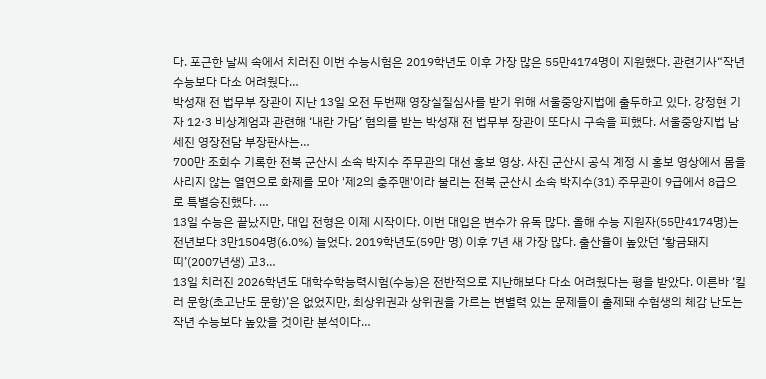다. 포근한 날씨 속에서 치러진 이번 수능시험은 2019학년도 이후 가장 많은 55만4174명이 지원했다. 관련기사“작년 수능보다 다소 어려웠다…
박성재 전 법무부 장관이 지난 13일 오전 두번째 영장실질심사를 받기 위해 서울중앙지법에 출두하고 있다. 강정현 기자 12·3 비상계엄과 관련해 ‘내란 가담’ 혐의를 받는 박성재 전 법무부 장관이 또다시 구속을 피했다. 서울중앙지법 남세진 영장전담 부장판사는…
700만 조회수 기록한 전북 군산시 소속 박지수 주무관의 대선 홍보 영상. 사진 군산시 공식 계정 시 홍보 영상에서 몸을 사리지 않는 열연으로 화제를 모아 '제2의 충주맨'이라 불리는 전북 군산시 소속 박지수(31) 주무관이 9급에서 8급으로 특별승진했다. …
13일 수능은 끝났지만, 대입 전형은 이제 시작이다. 이번 대입은 변수가 유독 많다. 올해 수능 지원자(55만4174명)는 전년보다 3만1504명(6.0%) 늘었다. 2019학년도(59만 명) 이후 7년 새 가장 많다. 출산율이 높았던 ‘황금돼지띠’(2007년생) 고3…
13일 치러진 2026학년도 대학수학능력시험(수능)은 전반적으로 지난해보다 다소 어려웠다는 평을 받았다. 이른바 ‘킬러 문항(초고난도 문항)’은 없었지만, 최상위권과 상위권을 가르는 변별력 있는 문제들이 출제돼 수험생의 체감 난도는 작년 수능보다 높았을 것이란 분석이다…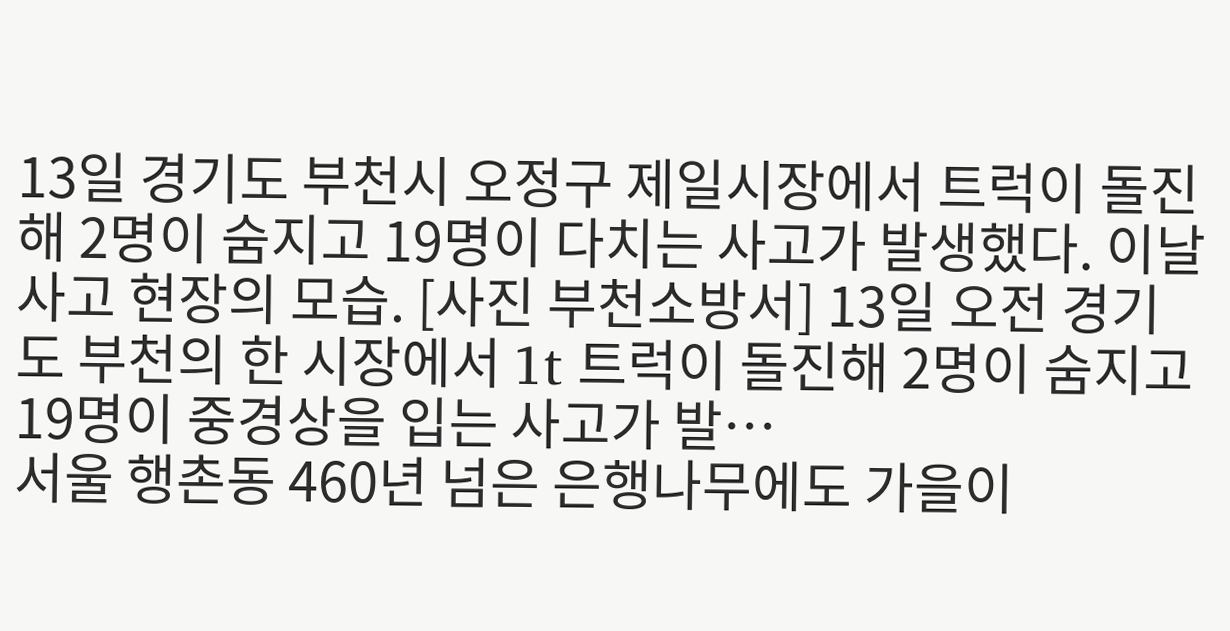13일 경기도 부천시 오정구 제일시장에서 트럭이 돌진해 2명이 숨지고 19명이 다치는 사고가 발생했다. 이날 사고 현장의 모습. [사진 부천소방서] 13일 오전 경기도 부천의 한 시장에서 1t 트럭이 돌진해 2명이 숨지고 19명이 중경상을 입는 사고가 발…
서울 행촌동 460년 넘은 은행나무에도 가을이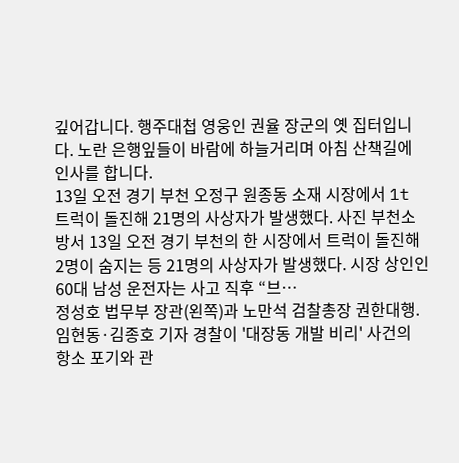깊어갑니다. 행주대첩 영웅인 권율 장군의 옛 집터입니다. 노란 은행잎들이 바람에 하늘거리며 아침 산책길에 인사를 합니다.
13일 오전 경기 부천 오정구 원종동 소재 시장에서 1t 트럭이 돌진해 21명의 사상자가 발생했다. 사진 부천소방서 13일 오전 경기 부천의 한 시장에서 트럭이 돌진해 2명이 숨지는 등 21명의 사상자가 발생했다. 시장 상인인 60대 남성 운전자는 사고 직후 “브…
정성호 법무부 장관(왼쪽)과 노만석 검찰총장 권한대행. 임현동·김종호 기자 경찰이 '대장동 개발 비리' 사건의 항소 포기와 관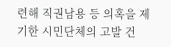련해 직권남용 등 의혹을 제기한 시민단체의 고발 건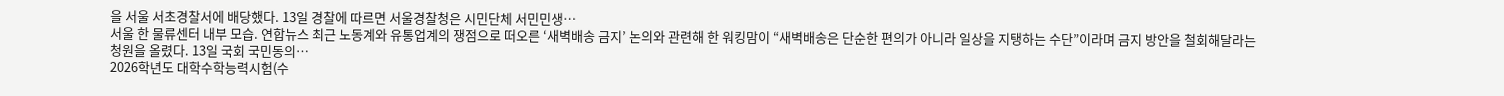을 서울 서초경찰서에 배당했다. 13일 경찰에 따르면 서울경찰청은 시민단체 서민민생…
서울 한 물류센터 내부 모습. 연합뉴스 최근 노동계와 유통업계의 쟁점으로 떠오른 ‘새벽배송 금지’ 논의와 관련해 한 워킹맘이 “새벽배송은 단순한 편의가 아니라 일상을 지탱하는 수단”이라며 금지 방안을 철회해달라는 청원을 올렸다. 13일 국회 국민동의…
2026학년도 대학수학능력시험(수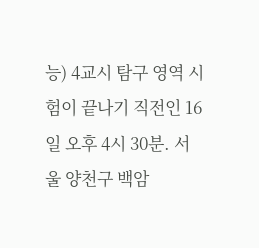능) 4교시 탐구 영역 시험이 끝나기 직전인 16일 오후 4시 30분. 서울 양천구 백암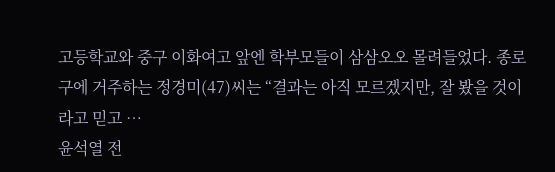고등학교와 중구 이화여고 앞엔 학부모들이 삼삼오오 몰려들었다. 종로구에 거주하는 정경미(47)씨는 “결과는 아직 모르겠지만, 잘 봤을 것이라고 믿고 …
윤석열 전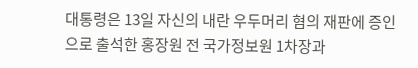대통령은 13일 자신의 내란 우두머리 혐의 재판에 증인으로 출석한 홍장원 전 국가정보원 1차장과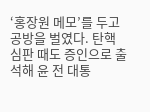‘홍장원 메모’를 두고 공방을 벌였다. 탄핵심판 때도 증인으로 출석해 윤 전 대통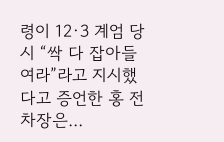령이 12·3 계엄 당시 “싹 다 잡아들여라”라고 지시했다고 증언한 홍 전 차장은…